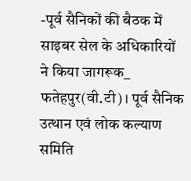-पूर्व सैनिकों की बैठक में साइबर सेल के अधिकारियों ने किया जागरूक_
फतेहपुर(वी.टी)। पूर्व सैनिक उत्थान एवं लोक कल्याण समिति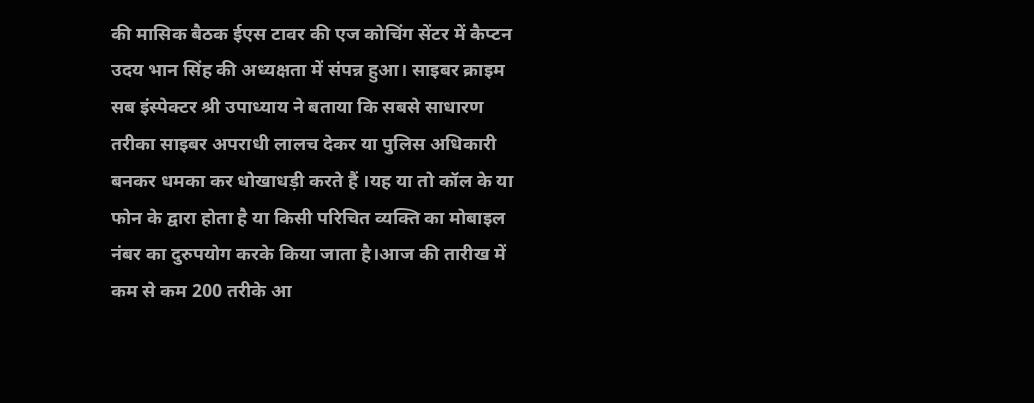की मासिक बैठक ईएस टावर की एज कोचिंग सेंटर में कैप्टन उदय भान सिंह की अध्यक्षता में संपन्न हुआ। साइबर क्राइम सब इंस्पेक्टर श्री उपाध्याय ने बताया कि सबसे साधारण तरीका साइबर अपराधी लालच देकर या पुलिस अधिकारी बनकर धमका कर धोखाधड़ी करते हैं ।यह या तो कॉल के या फोन के द्वारा होता है या किसी परिचित व्यक्ति का मोबाइल नंबर का दुरुपयोग करके किया जाता है।आज की तारीख में कम से कम 200 तरीके आ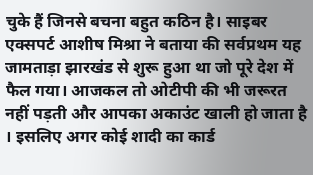चुके हैं जिनसे बचना बहुत कठिन है। साइबर एक्सपर्ट आशीष मिश्रा ने बताया की सर्वप्रथम यह जामताड़ा झारखंड से शुरू हुआ था जो पूरे देश में फैल गया। आजकल तो ओटीपी की भी जरूरत नहीं पड़ती और आपका अकाउंट खाली हो जाता है । इसलिए अगर कोई शादी का कार्ड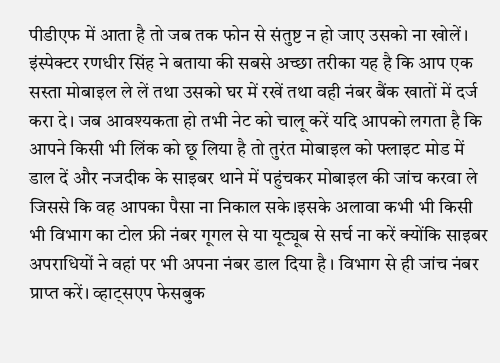पीडीएफ में आता है तो जब तक फोन से संतुष्ट न हो जाए उसको ना खोलें। इंस्पेक्टर रणधीर सिंह ने बताया की सबसे अच्छा तरीका यह है कि आप एक सस्ता मोबाइल ले लें तथा उसको घर में रखें तथा वही नंबर बैंक खातों में दर्ज करा दे। जब आवश्यकता हो तभी नेट को चालू करें यदि आपको लगता है कि आपने किसी भी लिंक को छू लिया है तो तुरंत मोबाइल को फ्लाइट मोड में डाल दें और नजदीक के साइबर थाने में पहुंचकर मोबाइल की जांच करवा ले जिससे कि वह आपका पैसा ना निकाल सके।इसके अलावा कभी भी किसी भी विभाग का टोल फ्री नंबर गूगल से या यूट्यूब से सर्च ना करें क्योंकि साइबर अपराधियों ने वहां पर भी अपना नंबर डाल दिया है । विभाग से ही जांच नंबर प्राप्त करें। व्हाट्सएप फेसबुक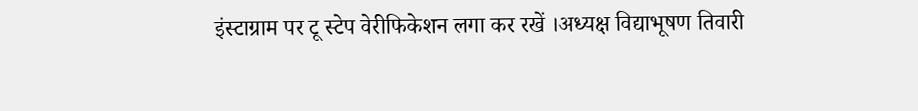इंस्टाग्राम पर टू स्टेप वेरीफिकेशन लगा कर रखें ।अध्यक्ष विद्याभूषण तिवारी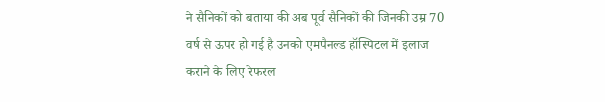ने सैनिकों को बताया की अब पूर्व सैनिकों की जिनकी उम्र 70 वर्ष से ऊपर हो गई है उनको एमपैनल्ड हॉस्पिटल में इलाज कराने के लिए रेफरल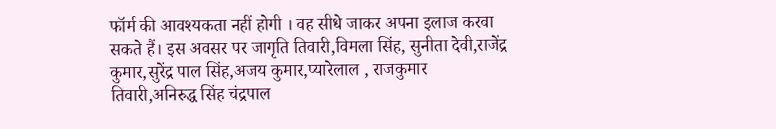फॉर्म की आवश्यकता नहीं होगी । वह सीधे जाकर अपना इलाज करवा सकते हैं। इस अवसर पर जागृति तिवारी,विमला सिंह, सुनीता देवी,राजेंद्र कुमार,सुरेंद्र पाल सिंह,अजय कुमार,प्यारेलाल , राजकुमार तिवारी,अनिरुद्ध सिंह चंद्रपाल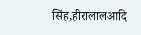सिंह,हीरालालआदि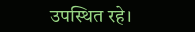उपस्थित रहे।